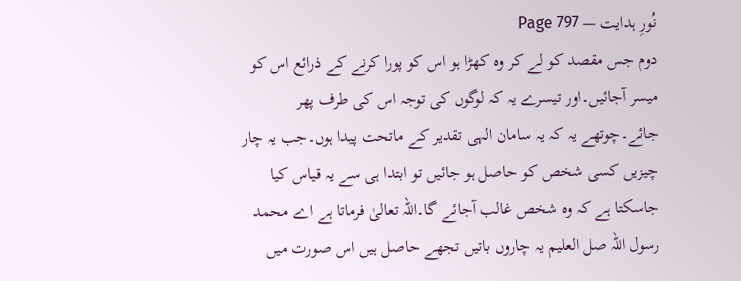نُورِ ہدایت — Page 797
دوم جس مقصد کو لے کر وہ کھڑا ہو اس کو پورا کرنے کے ذرائع اس کو میسر آجائیں۔اور تیسرے یہ کہ لوگوں کی توجہ اس کی طرف پھر جائے۔چوتھے یہ کہ یہ سامان الہی تقدیر کے ماتحت پیدا ہوں۔جب یہ چار چیزیں کسی شخص کو حاصل ہو جائیں تو ابتدا ہی سے یہ قیاس کیا جاسکتا ہے کہ وہ شخص غالب آجائے گا۔اللہ تعالیٰ فرماتا ہے اے محمد رسول اللہ صل العلیم یہ چاروں باتیں تجھے حاصل ہیں اس صورت میں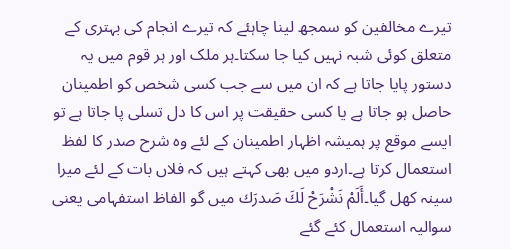تیرے مخالفین کو سمجھ لینا چاہئے کہ تیرے انجام کی بہتری کے متعلق کوئی شبہ نہیں کیا جا سکتا۔ہر ملک اور ہر قوم میں یہ دستور پایا جاتا ہے کہ ان میں سے جب کسی شخص کو اطمینان حاصل ہو جاتا ہے یا کسی حقیقت پر اس کا دل تسلی پا جاتا ہے تو ایسے موقع پر ہمیشہ اظہار اطمینان کے لئے وہ شرح صدر کا لفظ استعمال کرتا ہے۔اردو میں بھی کہتے ہیں کہ فلاں بات کے لئے میرا سینہ کھل گیا۔أَلَمْ نَشْرَحْ لَكَ صَدرَك میں گو الفاظ استفہامی یعنی سوالیہ استعمال کئے گئے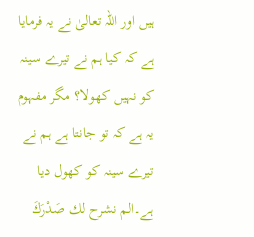ہیں اور اللہ تعالیٰ نے یہ فرمایا ہے کہ کیا ہم نے تیرے سینہ کو نہیں کھولا؟ مگر مفہوم یہ ہے کہ تو جانتا ہے ہم نے تیرے سینہ کو کھول دیا ہے۔الم نشرح لك صَدْرَكَ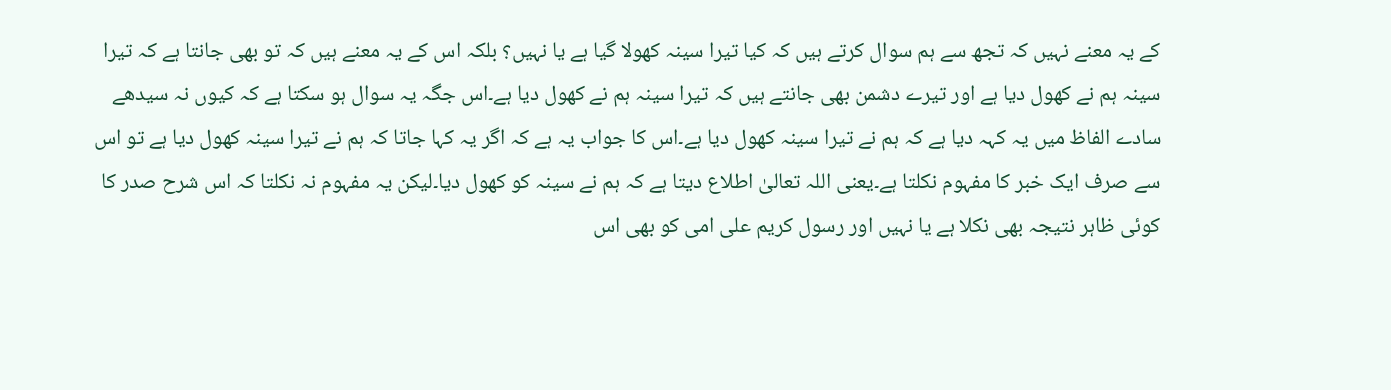کے یہ معنے نہیں کہ تجھ سے ہم سوال کرتے ہیں کہ کیا تیرا سینہ کھولا گیا ہے یا نہیں؟ بلکہ اس کے یہ معنے ہیں کہ تو بھی جانتا ہے کہ تیرا سینہ ہم نے کھول دیا ہے اور تیرے دشمن بھی جانتے ہیں کہ تیرا سینہ ہم نے کھول دیا ہے۔اس جگہ یہ سوال ہو سکتا ہے کہ کیوں نہ سیدھے سادے الفاظ میں یہ کہہ دیا ہے کہ ہم نے تیرا سینہ کھول دیا ہے۔اس کا جواب یہ ہے کہ اگر یہ کہا جاتا کہ ہم نے تیرا سینہ کھول دیا ہے تو اس سے صرف ایک خبر کا مفہوم نکلتا ہے۔یعنی اللہ تعالیٰ اطلاع دیتا ہے کہ ہم نے سینہ کو کھول دیا۔لیکن یہ مفہوم نہ نکلتا کہ اس شرح صدر کا کوئی ظاہر نتیجہ بھی نکلا ہے یا نہیں اور رسول کریم علی امی کو بھی اس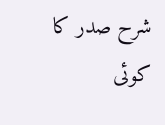شرح صدر کا کوئی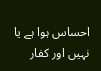احساس ہوا ہے یا نہیں اور کفار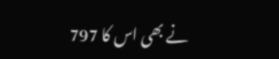نے بھی اس کا 797